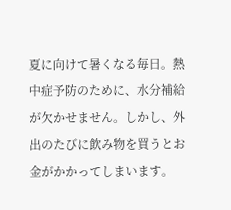夏に向けて暑くなる毎日。熱中症予防のために、水分補給が欠かせません。しかし、外出のたびに飲み物を買うとお金がかかってしまいます。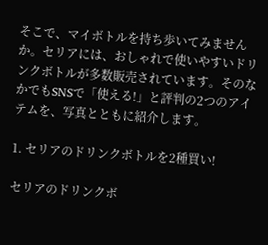そこで、マイボトルを持ち歩いてみませんか。セリアには、おしゃれで使いやすいドリンクボトルが多数販売されています。そのなかでもSNSで「使える!」と評判の2つのアイテムを、写真とともに紹介します。

1. セリアのドリンクボトルを2種買い!

セリアのドリンクボ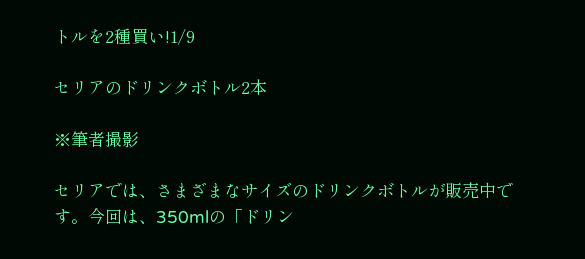トルを2種買い!1/9

セリアのドリンクボトル2本

※筆者撮影

セリアでは、さまざまなサイズのドリンクボトルが販売中です。今回は、350mlの「ドリン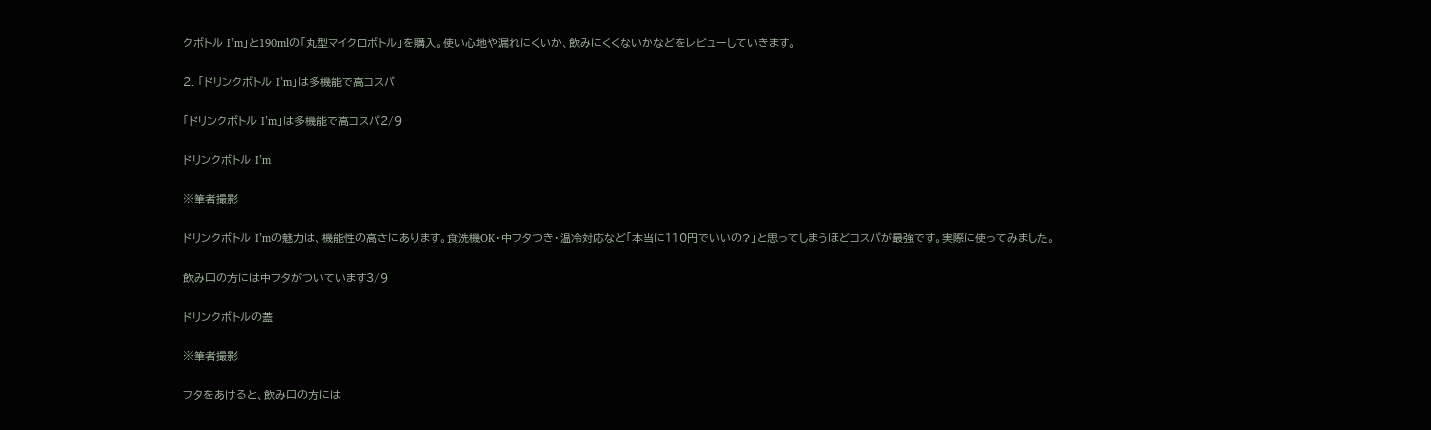クボトル I’m」と190mlの「丸型マイクロボトル」を購入。使い心地や漏れにくいか、飲みにくくないかなどをレビューしていきます。

2. 「ドリンクボトル I’m」は多機能で高コスパ

「ドリンクボトル I’m」は多機能で高コスパ2/9

ドリンクボトル I’m

※筆者撮影

ドリンクボトル I’mの魅力は、機能性の高さにあります。食洗機OK・中フタつき・温冷対応など「本当に110円でいいの?」と思ってしまうほどコスパが最強です。実際に使ってみました。

飲み口の方には中フタがついています3/9

ドリンクボトルの蓋

※筆者撮影

フタをあけると、飲み口の方には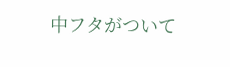中フタがついて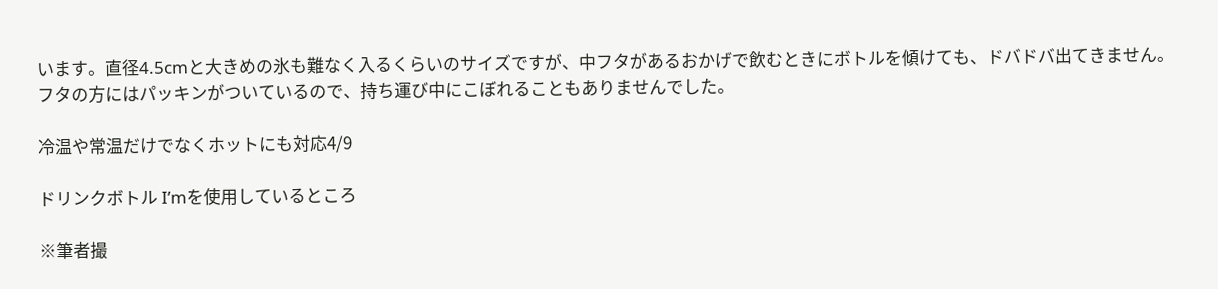います。直径4.5cmと大きめの氷も難なく入るくらいのサイズですが、中フタがあるおかげで飲むときにボトルを傾けても、ドバドバ出てきません。フタの方にはパッキンがついているので、持ち運び中にこぼれることもありませんでした。

冷温や常温だけでなくホットにも対応4/9

ドリンクボトル I’mを使用しているところ

※筆者撮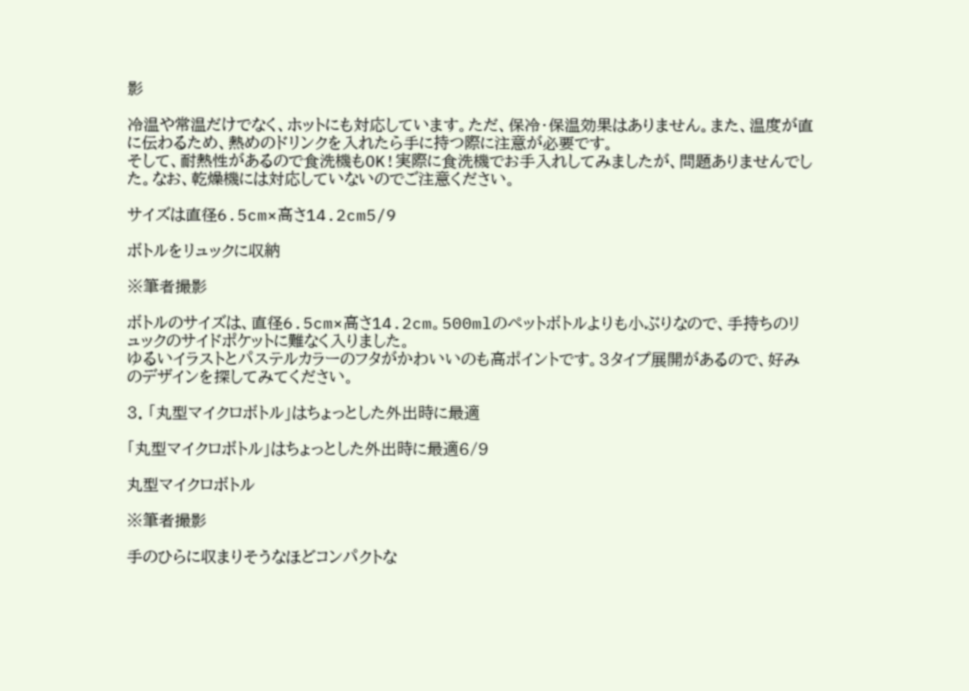影

冷温や常温だけでなく、ホットにも対応しています。ただ、保冷・保温効果はありません。また、温度が直に伝わるため、熱めのドリンクを入れたら手に持つ際に注意が必要です。
そして、耐熱性があるので食洗機もOK!実際に食洗機でお手入れしてみましたが、問題ありませんでした。なお、乾燥機には対応していないのでご注意ください。

サイズは直径6.5cm×高さ14.2cm5/9

ボトルをリュックに収納

※筆者撮影

ボトルのサイズは、直径6.5cm×高さ14.2cm。500mlのペットボトルよりも小ぶりなので、手持ちのリュックのサイドポケットに難なく入りました。
ゆるいイラストとパステルカラーのフタがかわいいのも高ポイントです。3タイプ展開があるので、好みのデザインを探してみてください。

3. 「丸型マイクロボトル」はちょっとした外出時に最適

「丸型マイクロボトル」はちょっとした外出時に最適6/9

丸型マイクロボトル

※筆者撮影

手のひらに収まりそうなほどコンパクトな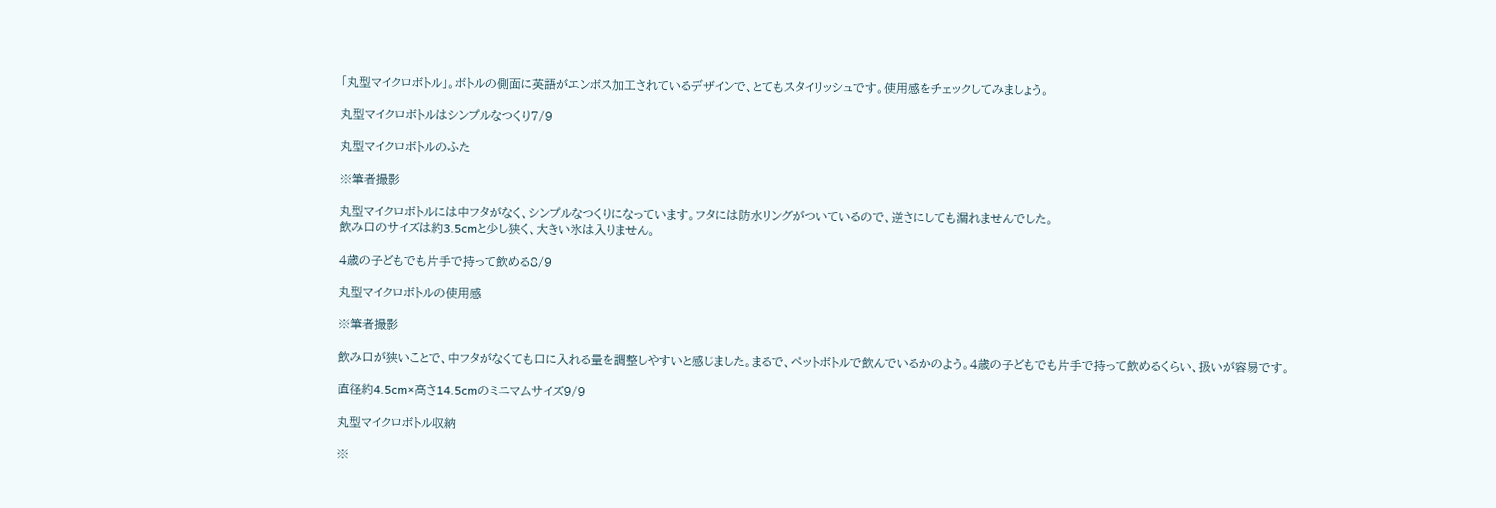「丸型マイクロボトル」。ボトルの側面に英語がエンボス加工されているデザインで、とてもスタイリッシュです。使用感をチェックしてみましょう。

丸型マイクロボトルはシンプルなつくり7/9

丸型マイクロボトルのふた

※筆者撮影

丸型マイクロボトルには中フタがなく、シンプルなつくりになっています。フタには防水リングがついているので、逆さにしても漏れませんでした。
飲み口のサイズは約3.5cmと少し狭く、大きい氷は入りません。

4歳の子どもでも片手で持って飲める8/9

丸型マイクロボトルの使用感

※筆者撮影

飲み口が狭いことで、中フタがなくても口に入れる量を調整しやすいと感じました。まるで、ペットボトルで飲んでいるかのよう。4歳の子どもでも片手で持って飲めるくらい、扱いが容易です。

直径約4.5cm×高さ14.5cmのミニマムサイズ9/9

丸型マイクロボトル収納

※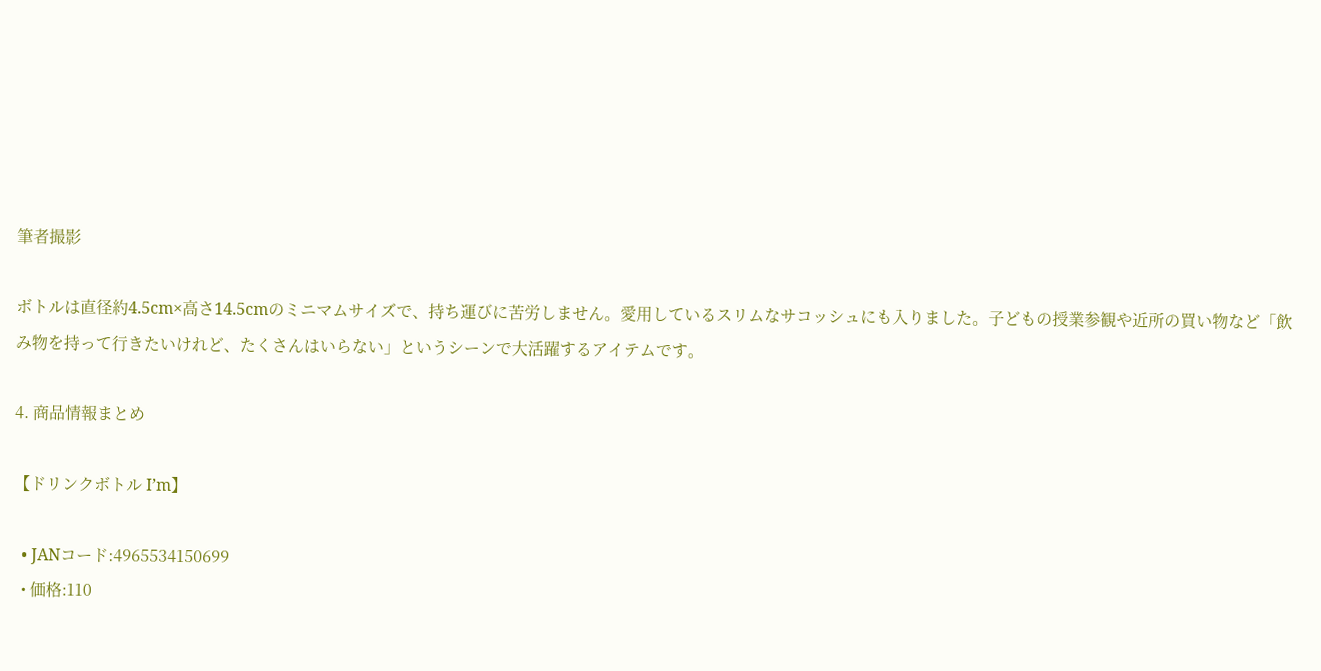筆者撮影

ボトルは直径約4.5cm×高さ14.5cmのミニマムサイズで、持ち運びに苦労しません。愛用しているスリムなサコッシュにも入りました。子どもの授業参観や近所の買い物など「飲み物を持って行きたいけれど、たくさんはいらない」というシーンで大活躍するアイテムです。

4. 商品情報まとめ

【ドリンクボトル I’m】

  • JANコード:4965534150699
  • 価格:110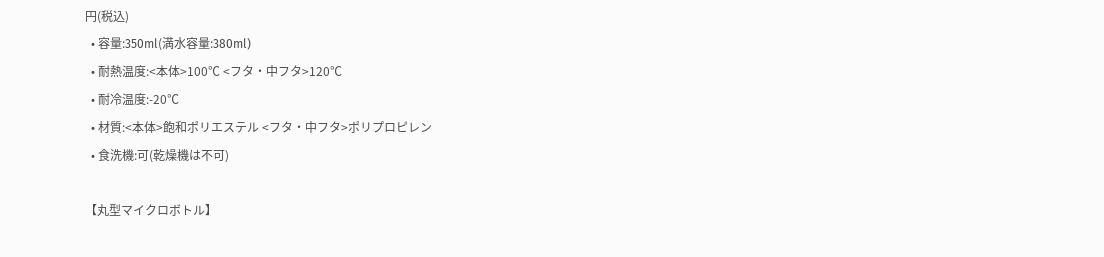円(税込)
  • 容量:350ml(満水容量:380ml)
  • 耐熱温度:<本体>100℃ <フタ・中フタ>120℃
  • 耐冷温度:-20℃
  • 材質:<本体>飽和ポリエステル <フタ・中フタ>ポリプロピレン
  • 食洗機:可(乾燥機は不可)

【丸型マイクロボトル】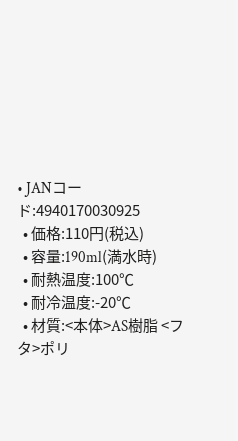• JANコード:4940170030925
  • 価格:110円(税込)
  • 容量:190ml(満水時)
  • 耐熱温度:100℃
  • 耐冷温度:-20℃
  • 材質:<本体>AS樹脂 <フタ>ポリ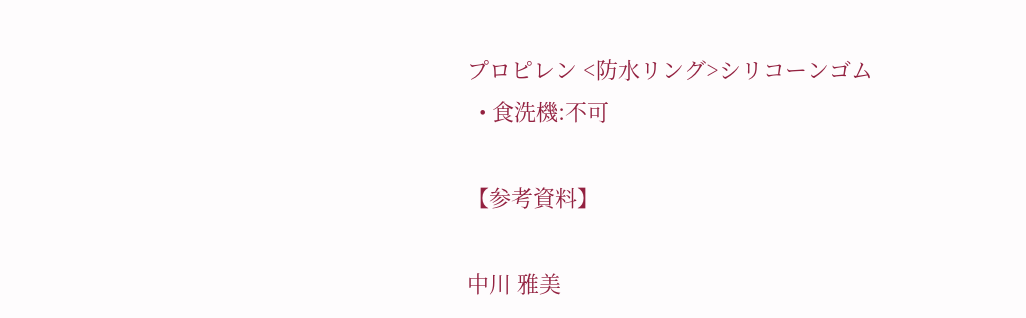プロピレン <防水リング>シリコーンゴム
  • 食洗機:不可

【参考資料】

中川 雅美